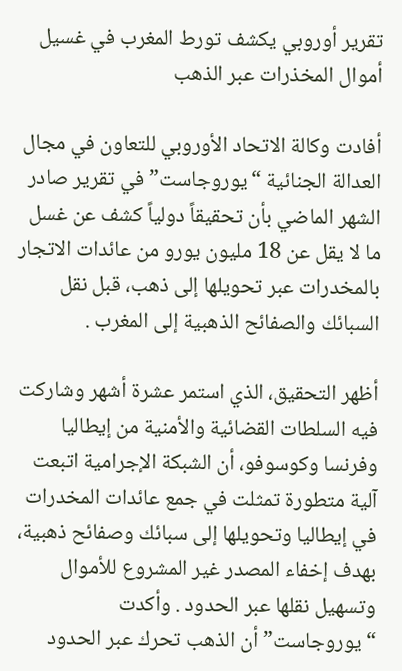تقرير أوروبي يكشف تورط المغرب في غسيل أموال المخذرات عبر الذهب

أفادت وكالة الاتحاد الأوروبي للتعاون في مجال العدالة الجنائية “يوروجاست” في تقرير صادر الشهر الماضي بأن تحقيقاً دولياً كشف عن غسل ما لا يقل عن 18 مليون يورو من عائدات الاتجار بالمخدرات عبر تحويلها إلى ذهب، قبل نقل السبائك والصفائح الذهبية إلى المغرب .

أظهر التحقيق، الذي استمر عشرة أشهر وشاركت فيه السلطات القضائية والأمنية من إيطاليا وفرنسا وكوسوفو، أن الشبكة الإجرامية اتبعت آلية متطورة تمثلت في جمع عائدات المخدرات في إيطاليا وتحويلها إلى سبائك وصفائح ذهبية، بهدف إخفاء المصدر غير المشروع للأموال وتسهيل نقلها عبر الحدود . وأكدت “يوروجاست” أن الذهب تحرك عبر الحدود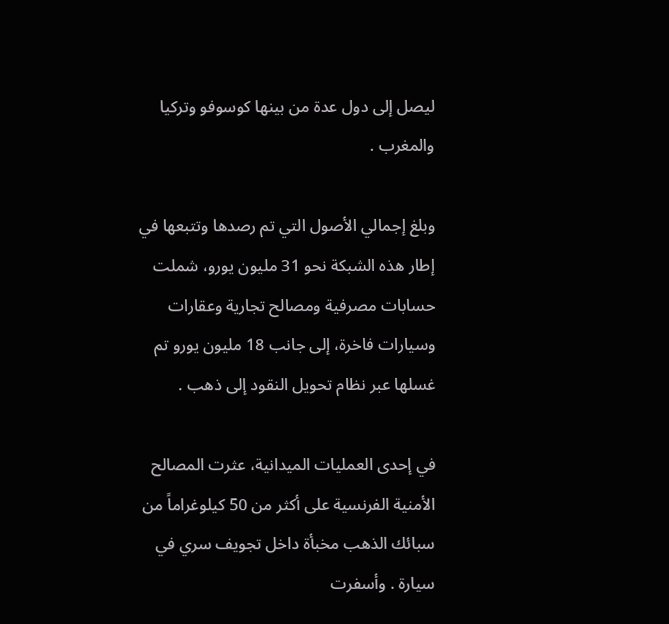ليصل إلى دول عدة من بينها كوسوفو وتركيا والمغرب .

وبلغ إجمالي الأصول التي تم رصدها وتتبعها في إطار هذه الشبكة نحو 31 مليون يورو، شملت حسابات مصرفية ومصالح تجارية وعقارات وسيارات فاخرة، إلى جانب 18 مليون يورو تم غسلها عبر نظام تحويل النقود إلى ذهب .

في إحدى العمليات الميدانية، عثرت المصالح الأمنية الفرنسية على أكثر من 50 كيلوغراماً من سبائك الذهب مخبأة داخل تجويف سري في سيارة . وأسفرت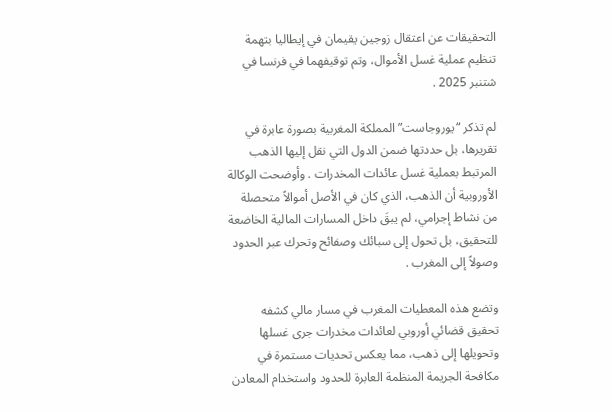التحقيقات عن اعتقال زوجين يقيمان في إيطاليا بتهمة تنظيم عملية غسل الأموال، وتم توقيفهما في فرنسا في شتنبر 2025 .

لم تذكر “يوروجاست” المملكة المغربية بصورة عابرة في تقريرها، بل حددتها ضمن الدول التي نقل إليها الذهب المرتبط بعملية غسل عائدات المخدرات . وأوضحت الوكالة الأوروبية أن الذهب، الذي كان في الأصل أموالاً متحصلة من نشاط إجرامي، لم يبقَ داخل المسارات المالية الخاضعة للتحقيق، بل تحول إلى سبائك وصفائح وتحرك عبر الحدود وصولاً إلى المغرب .

وتضع هذه المعطيات المغرب في مسار مالي كشفه تحقيق قضائي أوروبي لعائدات مخدرات جرى غسلها وتحويلها إلى ذهب، مما يعكس تحديات مستمرة في مكافحة الجريمة المنظمة العابرة للحدود واستخدام المعادن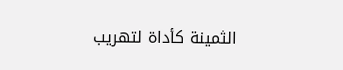الثمينة كأداة لتهريب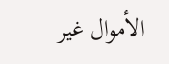الأموال غير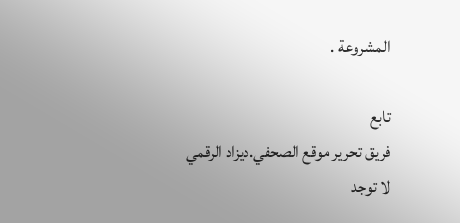المشروعة .

تابع
فريق تحرير موقع الصحفي.ديزاد الرقمي
لا توجد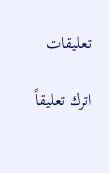تعليقات

اترك تعليقاً